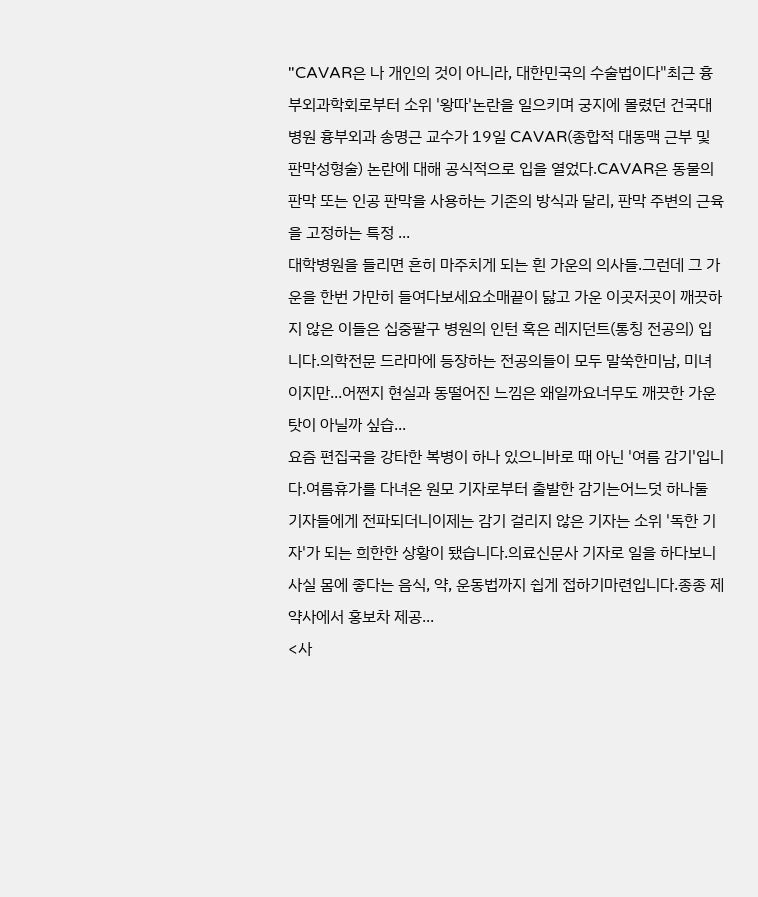"CAVAR은 나 개인의 것이 아니라, 대한민국의 수술법이다"최근 흉부외과학회로부터 소위 '왕따'논란을 일으키며 궁지에 몰렸던 건국대병원 흉부외과 송명근 교수가 19일 CAVAR(종합적 대동맥 근부 및 판막성형술) 논란에 대해 공식적으로 입을 열었다.CAVAR은 동물의 판막 또는 인공 판막을 사용하는 기존의 방식과 달리, 판막 주변의 근육을 고정하는 특정 ...
대학병원을 들리면 흔히 마주치게 되는 흰 가운의 의사들.그런데 그 가운을 한번 가만히 들여다보세요소매끝이 닳고 가운 이곳저곳이 깨끗하지 않은 이들은 십중팔구 병원의 인턴 혹은 레지던트(통칭 전공의) 입니다.의학전문 드라마에 등장하는 전공의들이 모두 말쑥한미남, 미녀이지만...어쩐지 현실과 동떨어진 느낌은 왜일까요너무도 깨끗한 가운 탓이 아닐까 싶습...
요즘 편집국을 강타한 복병이 하나 있으니바로 때 아닌 '여름 감기'입니다.여름휴가를 다녀온 원모 기자로부터 출발한 감기는어느덧 하나둘 기자들에게 전파되더니이제는 감기 걸리지 않은 기자는 소위 '독한 기자'가 되는 희한한 상황이 됐습니다.의료신문사 기자로 일을 하다보니 사실 몸에 좋다는 음식, 약, 운동법까지 쉽게 접하기마련입니다.종종 제약사에서 홍보차 제공...
<사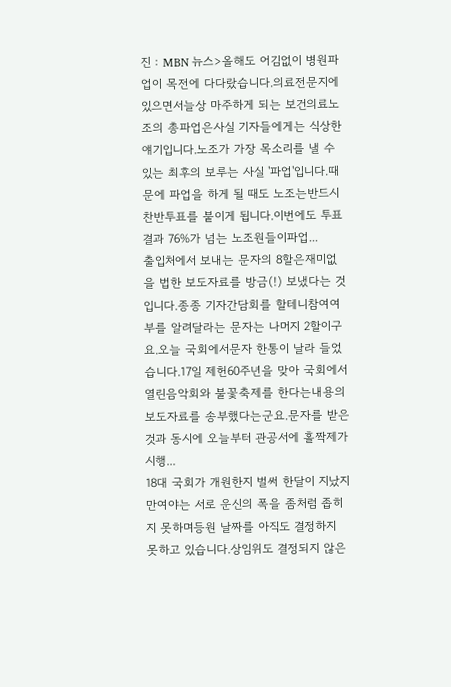진 : MBN 뉴스>올해도 어김없이 병원파업이 목전에 다다랐습니다.의료전문지에 있으면서늘상 마주하게 되는 보건의료노조의 총파업은사실 기자들에게는 식상한 얘기입니다.노조가 가장 목소리를 낼 수 있는 최후의 보루는 사실 '파업'입니다.때문에 파업을 하게 될 때도 노조는반드시 찬반투표를 붙이게 됩니다.이번에도 투표 결과 76%가 넘는 노조원들이파업...
출입처에서 보내는 문자의 8할은재미없을 법한 보도자료를 방금(!) 보냈다는 것입니다.종종 기자간담회를 할테니참여여부를 알려달라는 문자는 나머지 2할이구요.오늘 국회에서문자 한통이 날라 들었습니다.17일 제헌60주년을 맞아 국회에서 열린음악회와 불꽃축제를 한다는내용의 보도자료를 송부했다는군요.문자를 받은 것과 동시에 오늘부터 관공서에 홀짝제가 시행...
18대 국회가 개원한지 벌써 한달이 지났지만여야는 서로 운신의 폭을 좀처럼 좁히지 못하며등원 날짜를 아직도 결정하지 못하고 있습니다.상임위도 결정되지 않은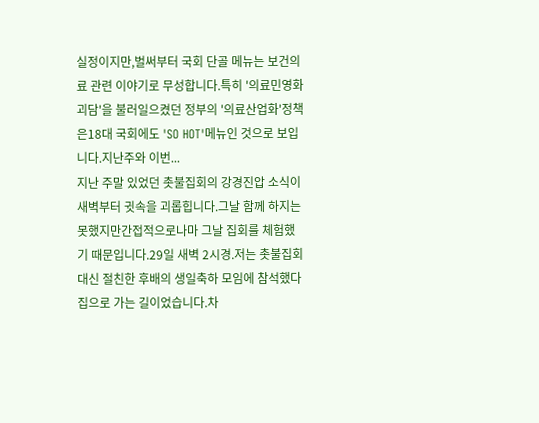실정이지만,벌써부터 국회 단골 메뉴는 보건의료 관련 이야기로 무성합니다.특히 '의료민영화 괴담'을 불러일으켰던 정부의 '의료산업화'정책은18대 국회에도 'SO HOT'메뉴인 것으로 보입니다.지난주와 이번...
지난 주말 있었던 촛불집회의 강경진압 소식이새벽부터 귓속을 괴롭힙니다.그날 함께 하지는 못했지만간접적으로나마 그날 집회를 체험했기 때문입니다.29일 새벽 2시경.저는 촛불집회 대신 절친한 후배의 생일축하 모임에 참석했다집으로 가는 길이었습니다.차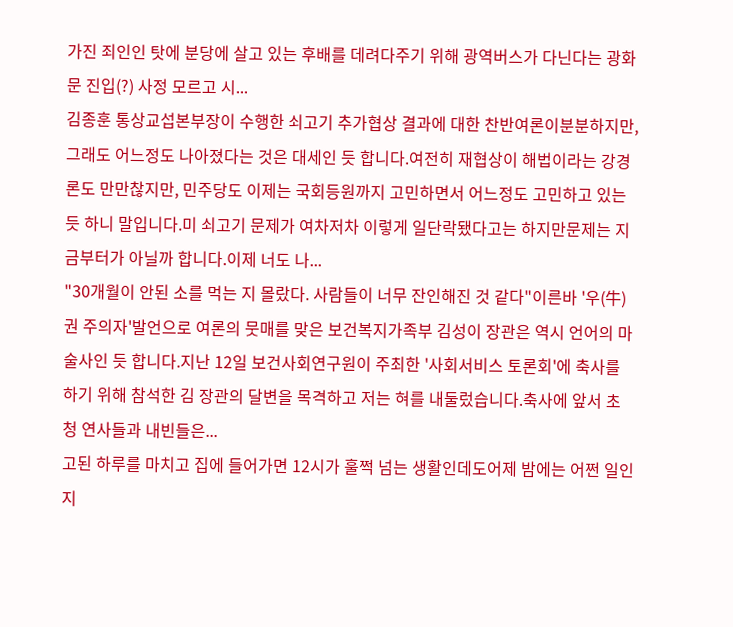가진 죄인인 탓에 분당에 살고 있는 후배를 데려다주기 위해 광역버스가 다닌다는 광화문 진입(?) 사정 모르고 시...
김종훈 통상교섭본부장이 수행한 쇠고기 추가협상 결과에 대한 찬반여론이분분하지만, 그래도 어느정도 나아졌다는 것은 대세인 듯 합니다.여전히 재협상이 해법이라는 강경론도 만만찮지만, 민주당도 이제는 국회등원까지 고민하면서 어느정도 고민하고 있는 듯 하니 말입니다.미 쇠고기 문제가 여차저차 이렇게 일단락됐다고는 하지만문제는 지금부터가 아닐까 합니다.이제 너도 나...
"30개월이 안된 소를 먹는 지 몰랐다. 사람들이 너무 잔인해진 것 같다"이른바 '우(牛)권 주의자'발언으로 여론의 뭇매를 맞은 보건복지가족부 김성이 장관은 역시 언어의 마술사인 듯 합니다.지난 12일 보건사회연구원이 주최한 '사회서비스 토론회'에 축사를 하기 위해 참석한 김 장관의 달변을 목격하고 저는 혀를 내둘렀습니다.축사에 앞서 초청 연사들과 내빈들은...
고된 하루를 마치고 집에 들어가면 12시가 훌쩍 넘는 생활인데도어제 밤에는 어쩐 일인지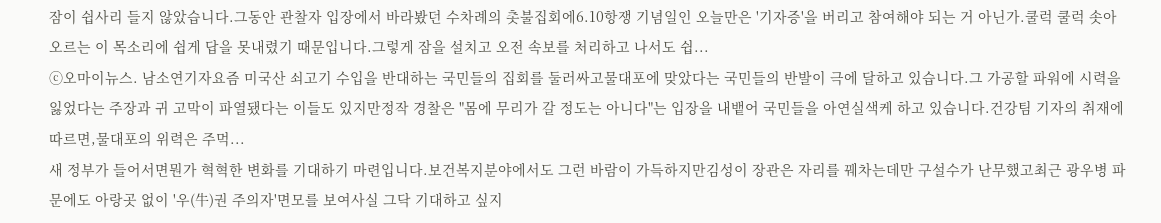잠이 쉽사리 들지 않았습니다.그동안 관찰자 입장에서 바라봤던 수차례의 촛불집회에6.10항쟁 기념일인 오늘만은 '기자증'을 버리고 참여해야 되는 거 아닌가.쿨럭 쿨럭 솟아 오르는 이 목소리에 쉽게 답을 못내렸기 때문입니다.그렇게 잠을 설치고 오전 속보를 처리하고 나서도 쉽...
ⓒ오마이뉴스. 남소연기자요즘 미국산 쇠고기 수입을 반대하는 국민들의 집회를 둘러싸고물대포에 맞았다는 국민들의 반발이 극에 달하고 있습니다.그 가공할 파워에 시력을 잃었다는 주장과 귀 고막이 파열됐다는 이들도 있지만정작 경찰은 "몸에 무리가 갈 정도는 아니다"는 입장을 내뱉어 국민들을 아연실색케 하고 있습니다.건강팀 기자의 취재에 따르면,물대포의 위력은 주먹...
새 정부가 들어서면뭔가 혁혁한 변화를 기대하기 마련입니다.보건복지분야에서도 그런 바람이 가득하지만김성이 장관은 자리를 꿰차는데만 구설수가 난무했고최근 광우병 파문에도 아랑곳 없이 '우(牛)권 주의자'면모를 보여사실 그닥 기대하고 싶지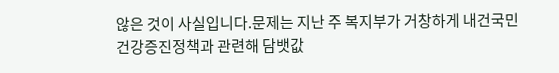않은 것이 사실입니다.문제는 지난 주 복지부가 거창하게 내건국민건강증진정책과 관련해 담뱃값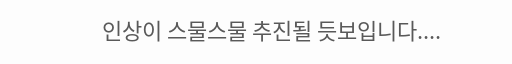인상이 스물스물 추진될 듯보입니다....